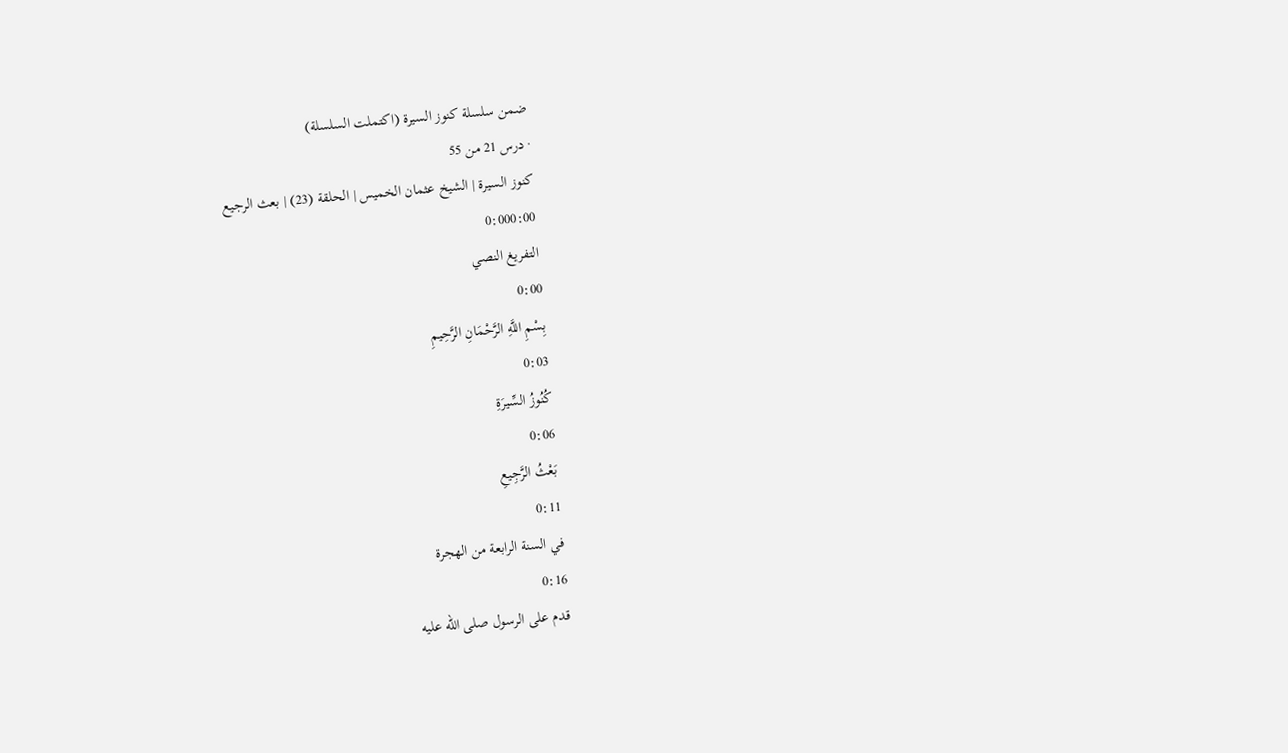ضمن سلسلة كنوز السيرة (اكتملت السلسلة)
· درس 21 من 55
كنوز السيرة | الشيخ عثمان الخميس | الحلقة (23) | بعث الرجيع
0:000:00
التفريغ النصي
0:00
بِسْمِ اللَّهِ الرَّحْمَانِ الرَّحِيمِ
0:03
كُنُوزُ السِّيرَةِ
0:06
بَعْثُ الرَّجِيعِ
0:11
في السنة الرابعة من الهجرة
0:16
قدم على الرسول صلى الله عليه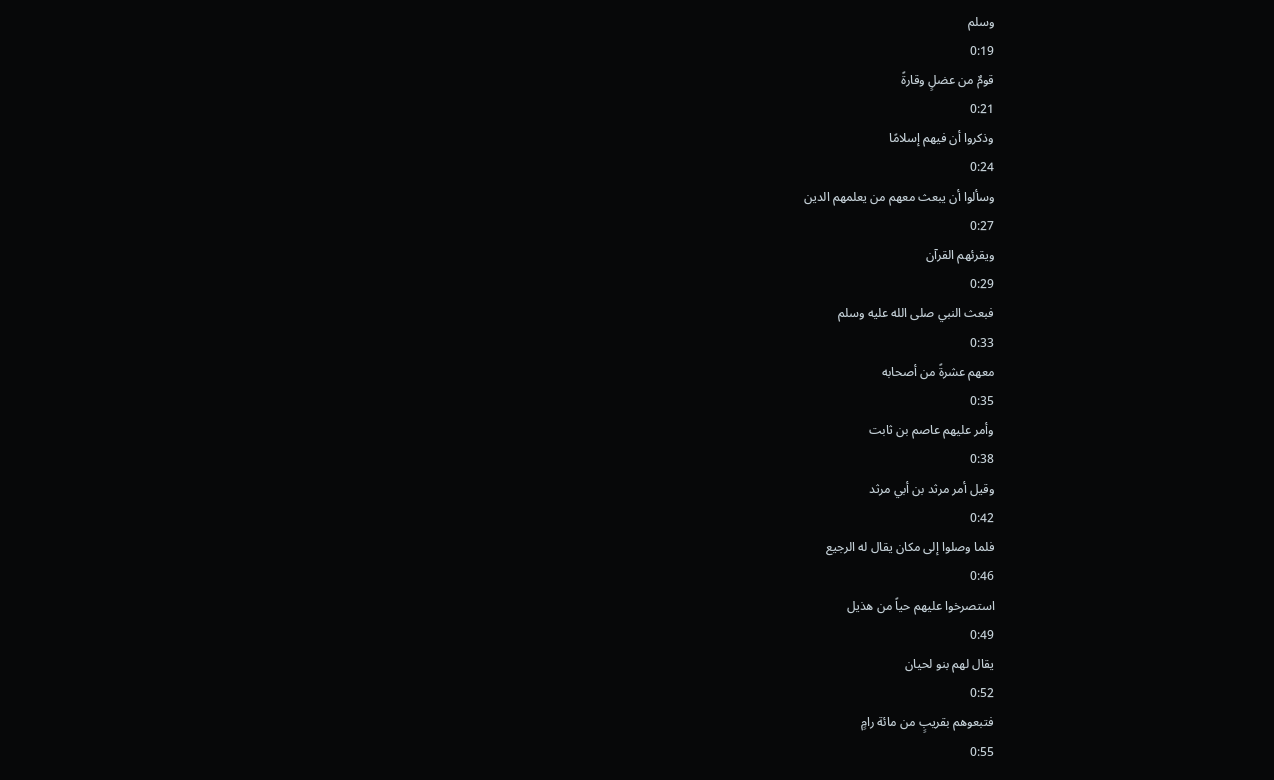وسلم
0:19
قومٌ من عضلٍ وقارةً
0:21
وذكروا أن فيهم إسلامًا
0:24
وسألوا أن يبعث معهم من يعلمهم الدين
0:27
ويقرئهم القرآن
0:29
فبعث النبي صلى الله عليه وسلم
0:33
معهم عشرةً من أصحابه
0:35
وأمر عليهم عاصم بن ثابت
0:38
وقيل أمر مرثد بن أبي مرثد
0:42
فلما وصلوا إلى مكان يقال له الرجيع
0:46
استصرخوا عليهم حياً من هذيل
0:49
يقال لهم بنو لحيان
0:52
فتبعوهم بقريبٍ من مائة رامٍ
0:55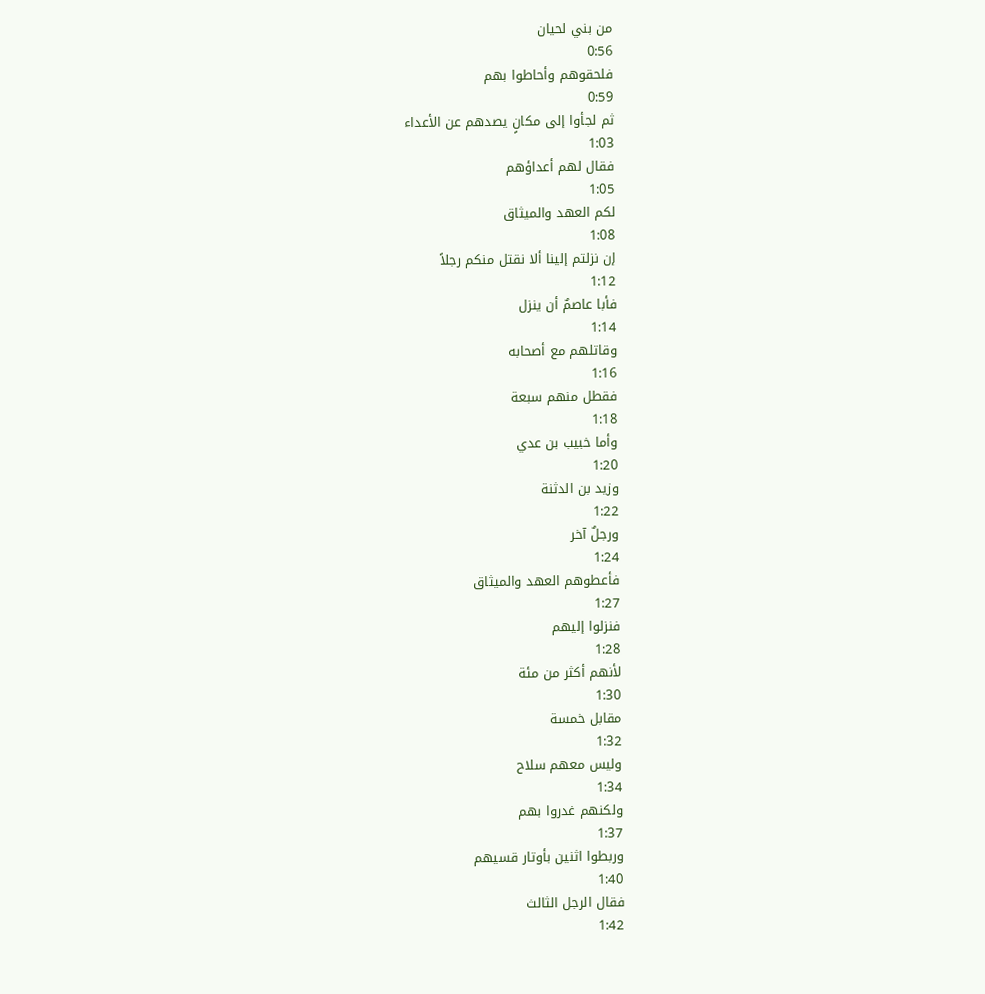من بني لحيان
0:56
فلحقوهم وأحاطوا بهم
0:59
ثم لجأوا إلى مكانٍ يصدهم عن الأعداء
1:03
فقال لهم أعداؤهم
1:05
لكم العهد والميثاق
1:08
إن نزلتم إلينا ألا نقتل منكم رجلاً
1:12
فأبا عاصمٌ أن ينزل
1:14
وقاتلهم مع أصحابه
1:16
فقطل منهم سبعة
1:18
وأما خبيب بن عدي
1:20
وزيد بن الدثنة
1:22
ورجلٌ آخر
1:24
فأعطوهم العهد والميثاق
1:27
فنزلوا إليهم
1:28
لأنهم أكثر من مئة
1:30
مقابل خمسة
1:32
وليس معهم سلاح
1:34
ولكنهم غدروا بهم
1:37
وربطوا اثنين بأوتار قسيهم
1:40
فقال الرجل الثالث
1:42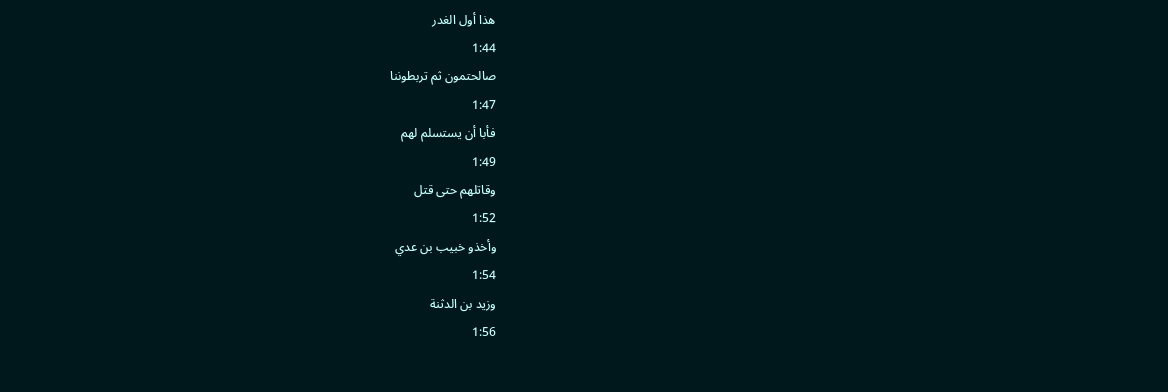هذا أول الغدر
1:44
صالحتمون ثم تربطوننا
1:47
فأبا أن يستسلم لهم
1:49
وقاتلهم حتى قتل
1:52
وأخذو خبيب بن عدي
1:54
وزيد بن الدثنة
1:56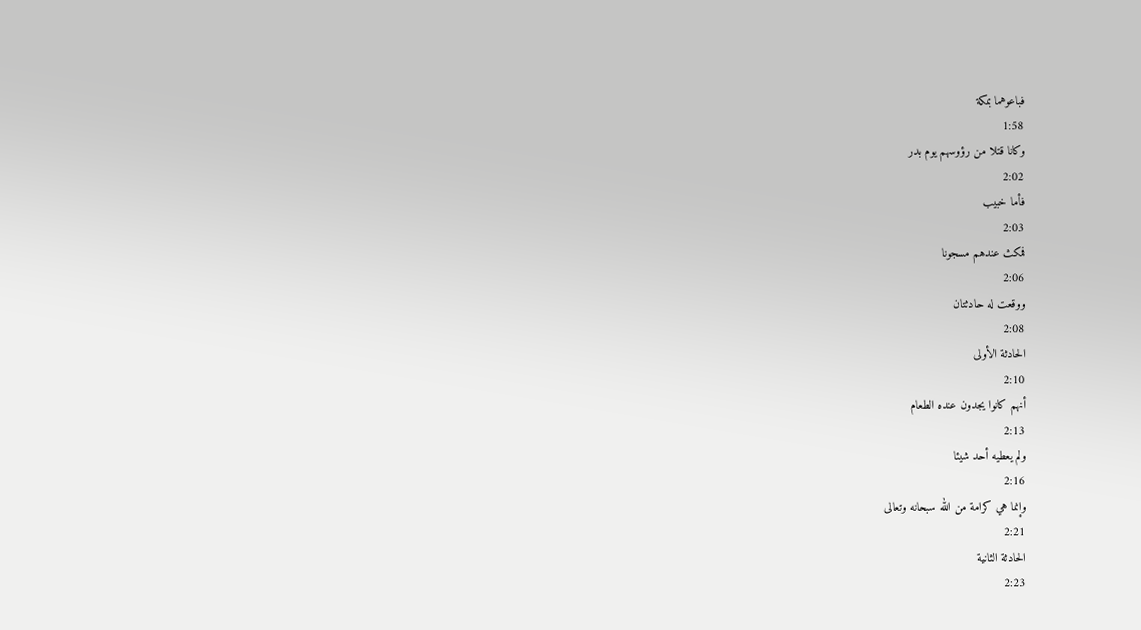فباعوهما بمكة
1:58
وكانا قتلا من رؤوسهم يوم بدر
2:02
فأما خبيب
2:03
فمكث عندهم مسجونا
2:06
ووقعت له حادثتان
2:08
الحادثة الأولى
2:10
أنهم كانوا يجدون عنده الطعام
2:13
ولم يعطيه أحد شيئا
2:16
وإنما هي كرامة من الله سبحانه وتعالى
2:21
الحادثة الثانية
2:23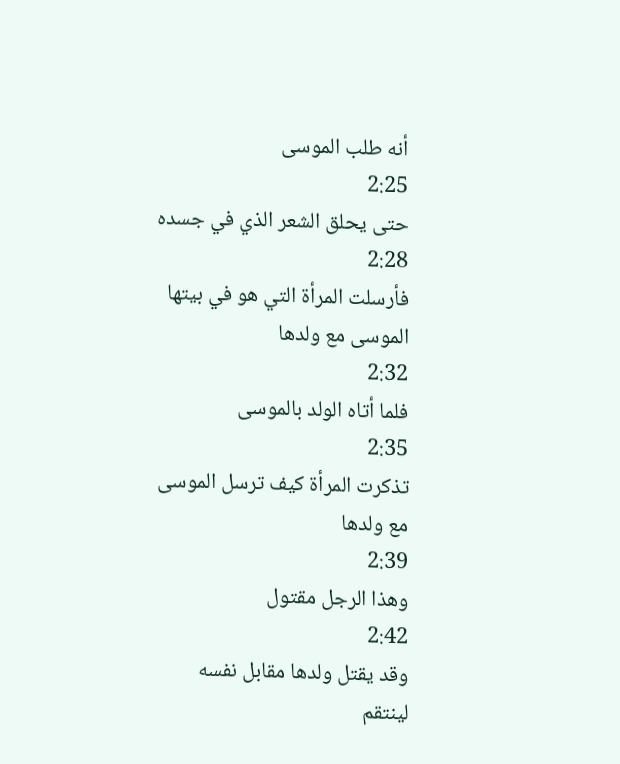أنه طلب الموسى
2:25
حتى يحلق الشعر الذي في جسده
2:28
فأرسلت المرأة التي هو في بيتها الموسى مع ولدها
2:32
فلما أتاه الولد بالموسى
2:35
تذكرت المرأة كيف ترسل الموسى مع ولدها
2:39
وهذا الرجل مقتول
2:42
وقد يقتل ولدها مقابل نفسه لينتقم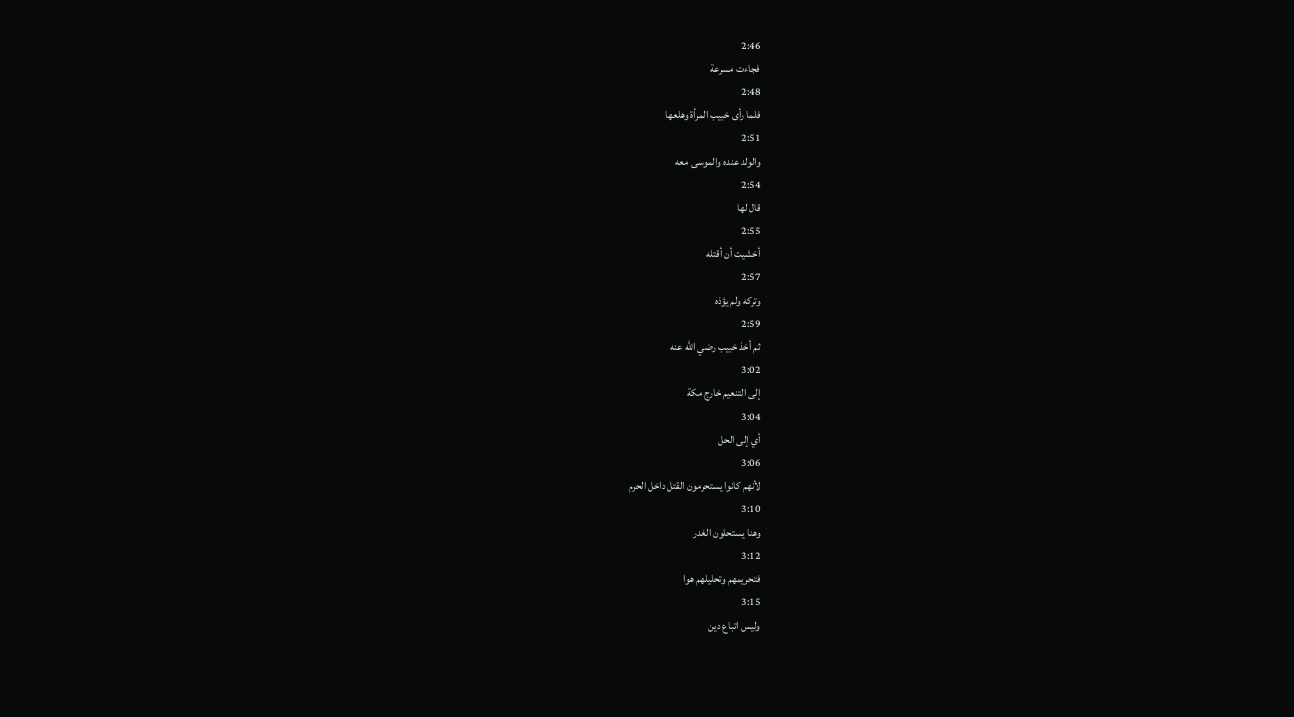2:46
فجاءت مسرعة
2:48
فلما رأى خبيب المرأة وهلعها
2:51
والولد عنده والموسى معه
2:54
قال لها
2:55
أخشيت أن أقتله
2:57
وتركه ولم يؤذه
2:59
ثم أخذ خبيب رضي الله عنه
3:02
إلى التنعيم خارج مكة
3:04
أي إلى الحل
3:06
لأنهم كانوا يستحرمون القتل داخل الحرم
3:10
وهنا يستحلون الغدر
3:12
فتحريمهم وتحليلهم هوا
3:15
وليس اتباع دين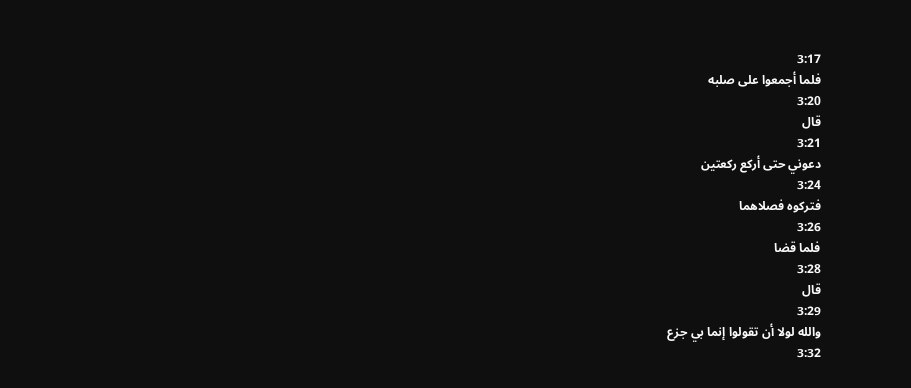3:17
فلما أجمعوا على صلبه
3:20
قال
3:21
دعوني حتى أركع ركعتين
3:24
فتركوه فصلاهما
3:26
فلما قضا
3:28
قال
3:29
والله لولا أن تقولوا إنما بي جزع
3:32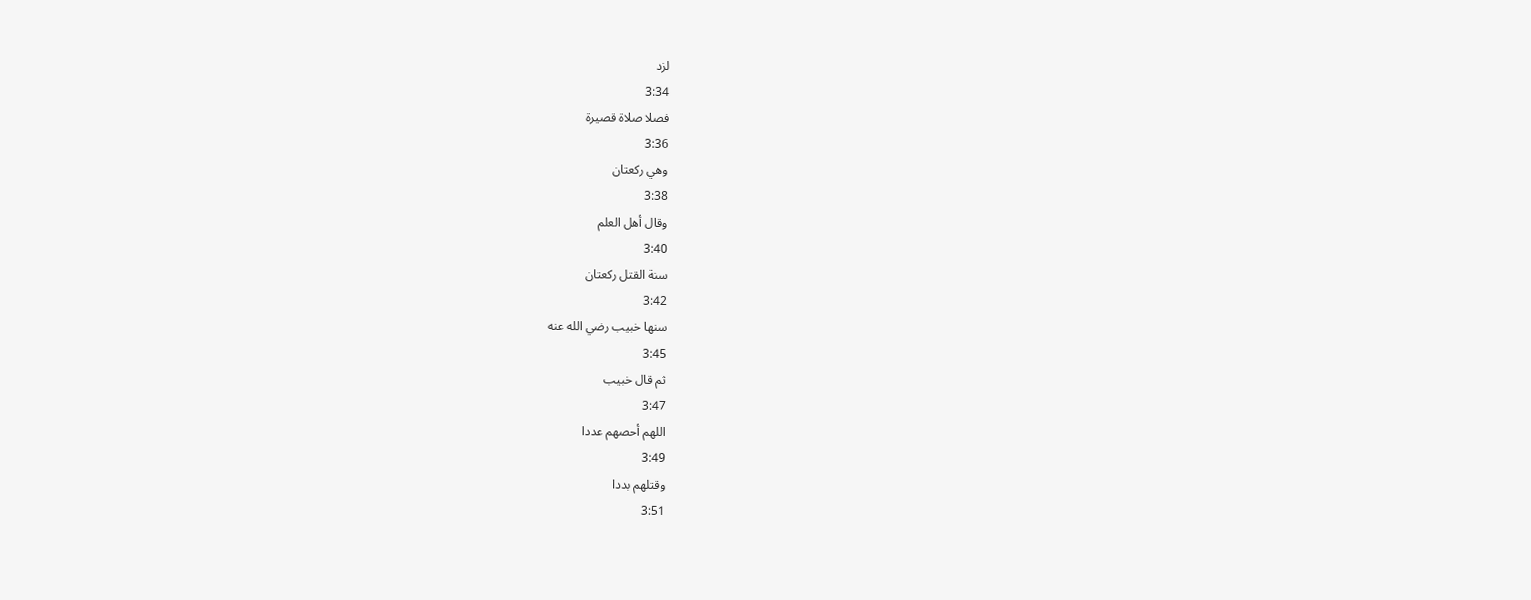لزد
3:34
فصلا صلاة قصيرة
3:36
وهي ركعتان
3:38
وقال أهل العلم
3:40
سنة القتل ركعتان
3:42
سنها خبيب رضي الله عنه
3:45
ثم قال خبيب
3:47
اللهم أحصهم عددا
3:49
وقتلهم بددا
3:51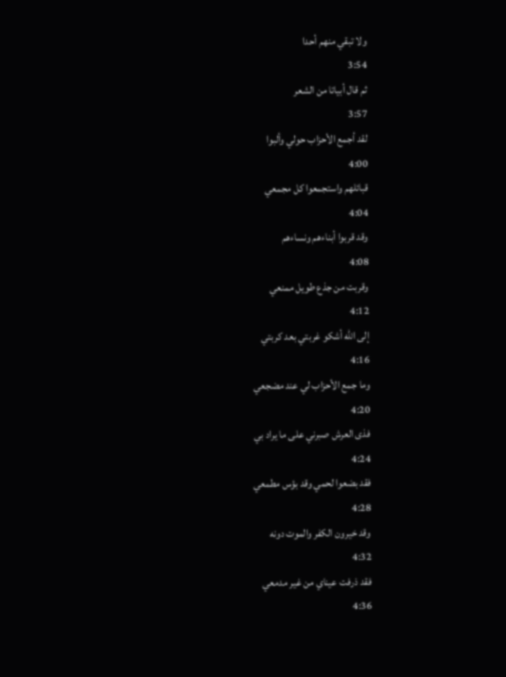ولا تبقي منهم أحدا
3:54
ثم قال أبياتا من الشعر
3:57
لقد أجمع الأحزاب حولي وألبوا
4:00
قبائلهم واستجمعوا كل مجمعي
4:04
وقد قربوا أبناءهم ونساءهم
4:08
وقربت من جذع طويل ممنعي
4:12
إلى الله أشكو غربتي بعد كربتي
4:16
وما جمع الأحزاب لي عند مضجعي
4:20
فذى العرش صبرني على ما يراد بي
4:24
فقد بضعوا لحمي وقد بؤس مطمعي
4:28
وقد خيرون الكفر والموت دونه
4:32
فقد ذرفت عيناي من غير مدمعي
4:36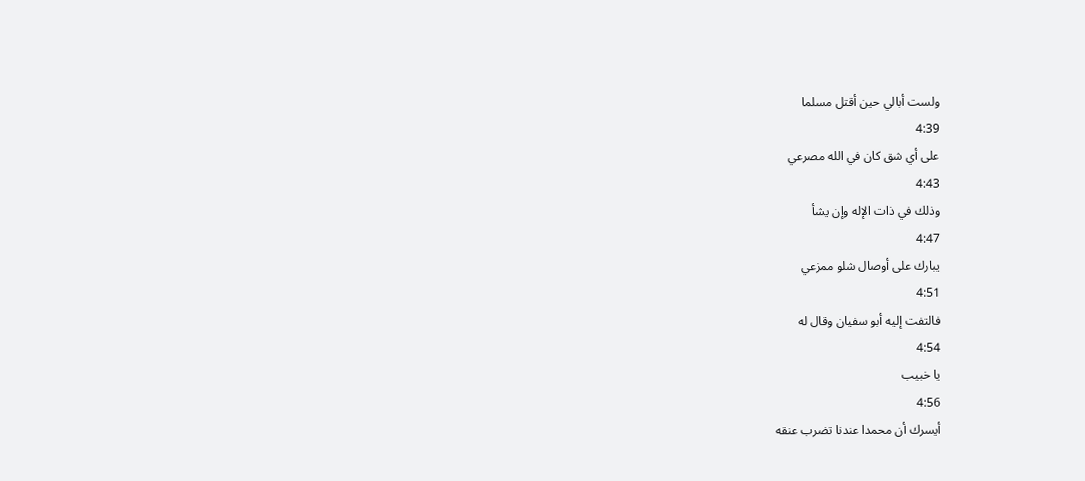ولست أبالي حين أقتل مسلما
4:39
على أي شق كان في الله مصرعي
4:43
وذلك في ذات الإله وإن يشأ
4:47
يبارك على أوصال شلو ممزعي
4:51
فالتفت إليه أبو سفيان وقال له
4:54
يا خبيب
4:56
أيسرك أن محمدا عندنا تضرب عنقه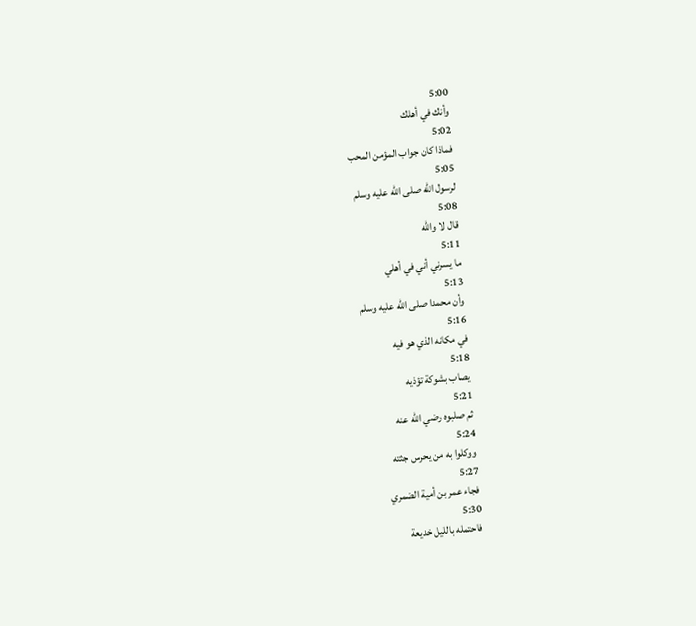5:00
وأنك في أهلك
5:02
فماذا كان جواب المؤمن المحب
5:05
لرسول الله صلى الله عليه وسلم
5:08
قال لا والله
5:11
ما يسرني أني في أهلي
5:13
وأن محمدا صلى الله عليه وسلم
5:16
في مكانه الذي هو فيه
5:18
يصاب بشوكة تؤذيه
5:21
ثم صلبوه رضي الله عنه
5:24
ووكلوا به من يحرس جثته
5:27
فجاء عمر بن أمية الضمري
5:30
فاحتمله بالليل خديعة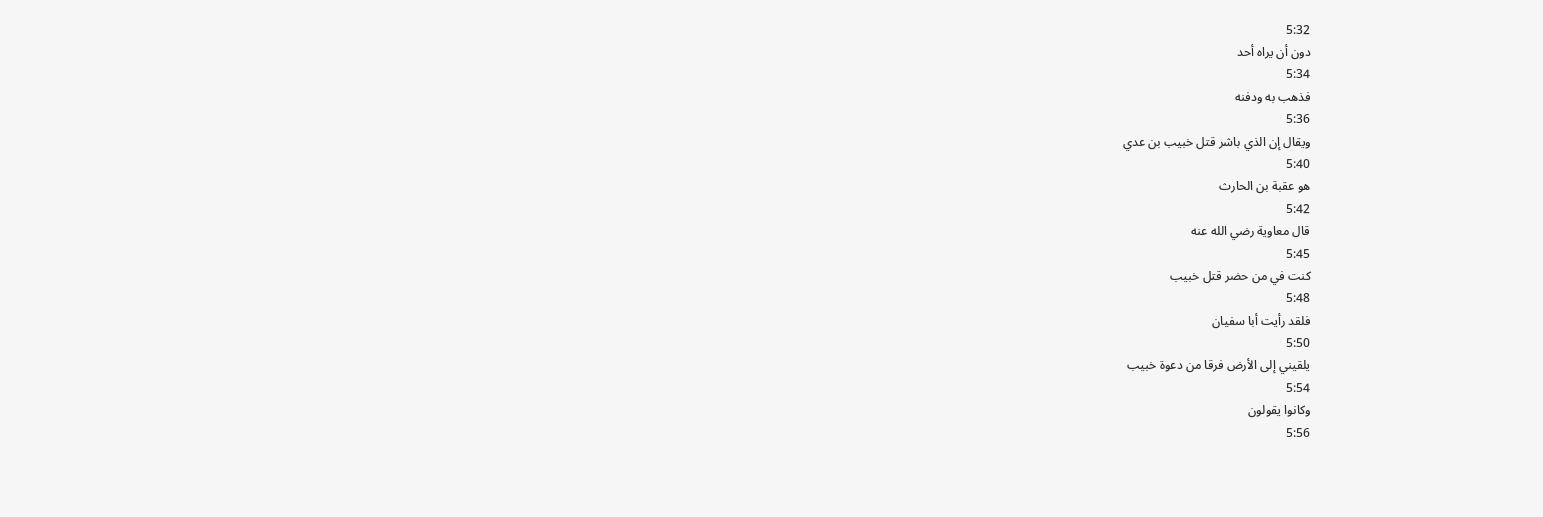5:32
دون أن يراه أحد
5:34
فذهب به ودفنه
5:36
ويقال إن الذي باشر قتل خبيب بن عدي
5:40
هو عقبة بن الحارث
5:42
قال معاوية رضي الله عنه
5:45
كنت في من حضر قتل خبيب
5:48
فلقد رأيت أبا سفيان
5:50
يلقيني إلى الأرض فرقا من دعوة خبيب
5:54
وكانوا يقولون
5:56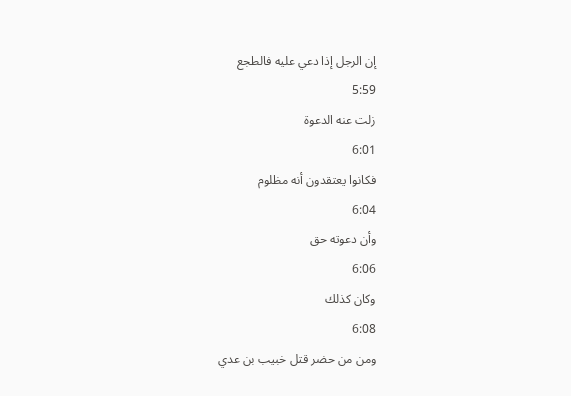إن الرجل إذا دعي عليه فالطجع
5:59
زلت عنه الدعوة
6:01
فكانوا يعتقدون أنه مظلوم
6:04
وأن دعوته حق
6:06
وكان كذلك
6:08
ومن من حضر قتل خبيب بن عدي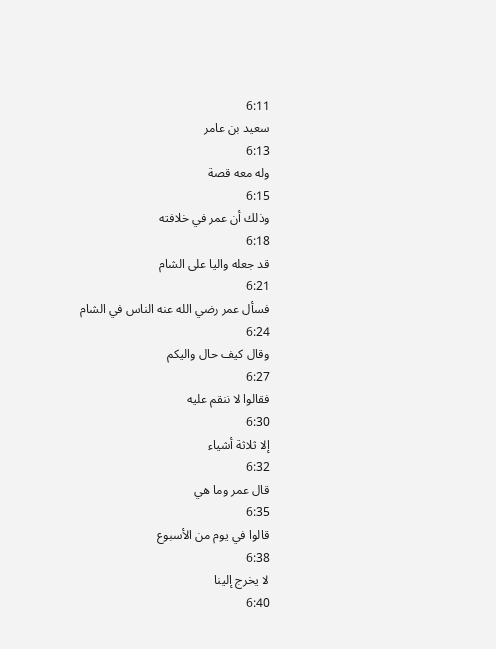6:11
سعيد بن عامر
6:13
وله معه قصة
6:15
وذلك أن عمر في خلافته
6:18
قد جعله واليا على الشام
6:21
فسأل عمر رضي الله عنه الناس في الشام
6:24
وقال كيف حال واليكم
6:27
فقالوا لا ننقم عليه
6:30
إلا ثلاثة أشياء
6:32
قال عمر وما هي
6:35
قالوا في يوم من الأسبوع
6:38
لا يخرج إلينا
6:40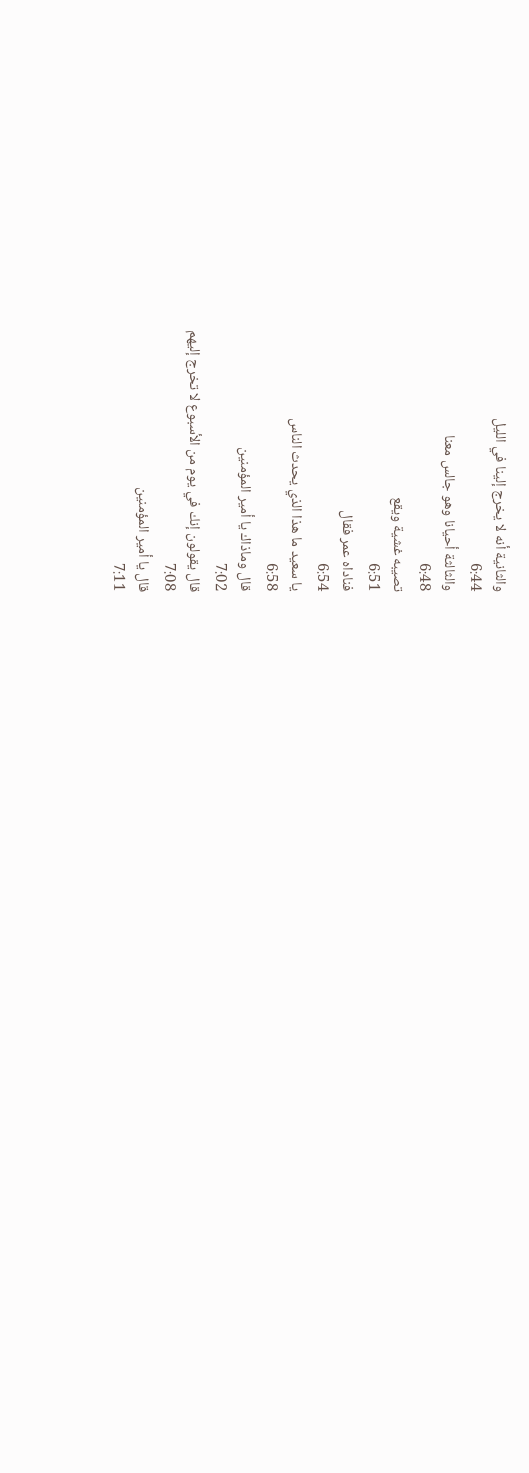والثانية أنه لا يخرج إلينا في الليل
6:44
والثالثة أحيانا وهو جالس معنا
6:48
تصيبه غشية ويقع
6:51
فناداه عمر فقال
6:54
يا سعيد ما هذا الذي يحدث الناس
6:58
قال وماذاك يا أمير المؤمنين
7:02
قال يقولون إنك في يوم من الأسبوع لا تخرج إليهم
7:08
قال يا أمير المؤمنين
7:11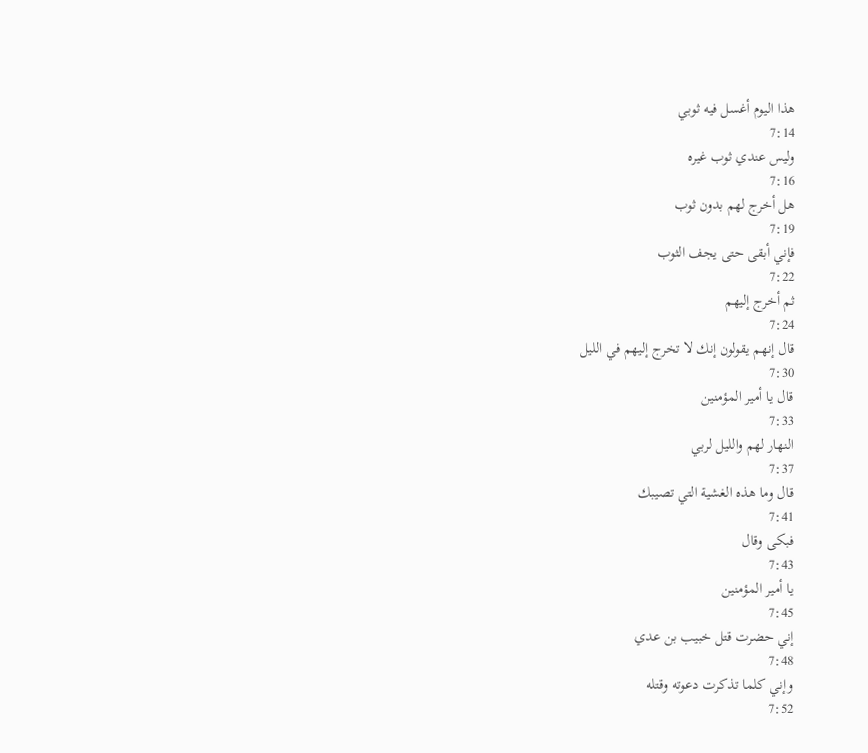هذا اليوم أغسل فيه ثوبي
7:14
وليس عندي ثوب غيره
7:16
هل أخرج لهم بدون ثوب
7:19
فإني أبقى حتى يجف الثوب
7:22
ثم أخرج إليهم
7:24
قال إنهم يقولون إنك لا تخرج إليهم في الليل
7:30
قال يا أمير المؤمنين
7:33
النهار لهم والليل لربي
7:37
قال وما هذه الغشية التي تصيبك
7:41
فبكى وقال
7:43
يا أمير المؤمنين
7:45
إني حضرت قتل خبيب بن عدي
7:48
وإني كلما تذكرت دعوته وقتله
7:52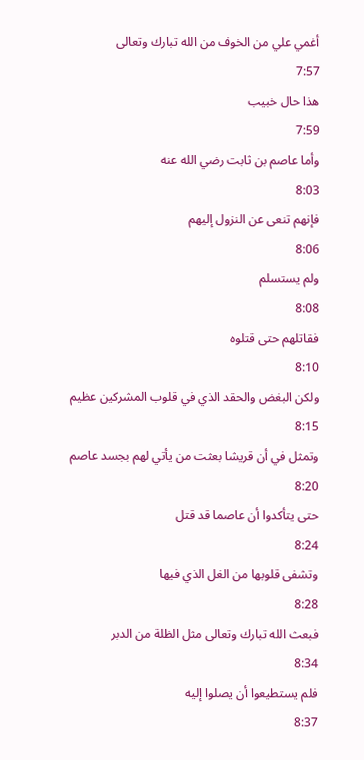أغمي علي من الخوف من الله تبارك وتعالى
7:57
هذا حال خبيب
7:59
وأما عاصم بن ثابت رضي الله عنه
8:03
فإنهم تنعى عن النزول إليهم
8:06
ولم يستسلم
8:08
فقاتلهم حتى قتلوه
8:10
ولكن البغض والحقد الذي في قلوب المشركين عظيم
8:15
وتمثل في أن قريشا بعثت من يأتي لهم بجسد عاصم
8:20
حتى يتأكدوا أن عاصما قد قتل
8:24
وتشفى قلوبها من الغل الذي فيها
8:28
فبعث الله تبارك وتعالى مثل الظلة من الدبر
8:34
فلم يستطيعوا أن يصلوا إليه
8:37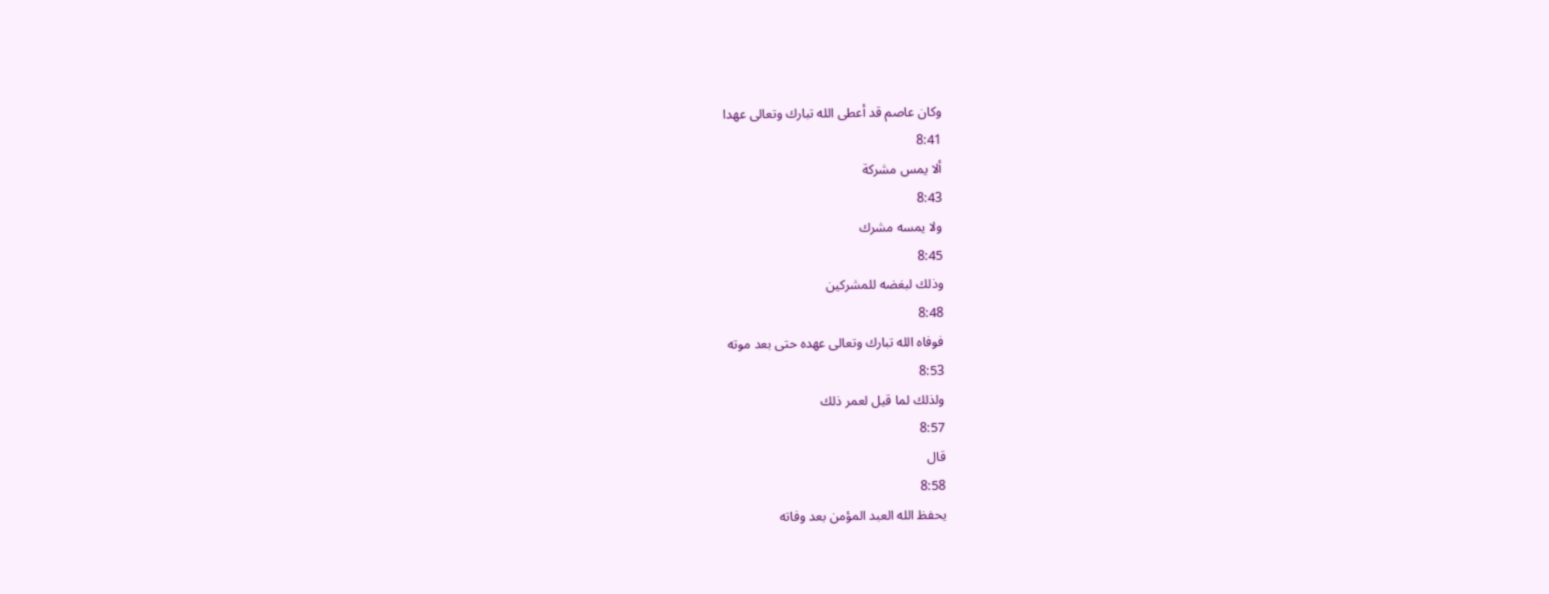وكان عاصم قد أعطى الله تبارك وتعالى عهدا
8:41
ألا يمس مشركة
8:43
ولا يمسه مشرك
8:45
وذلك لبغضه للمشركين
8:48
فوفاه الله تبارك وتعالى عهده حتى بعد موته
8:53
ولذلك لما قيل لعمر ذلك
8:57
قال
8:58
يحفظ الله العبد المؤمن بعد وفاته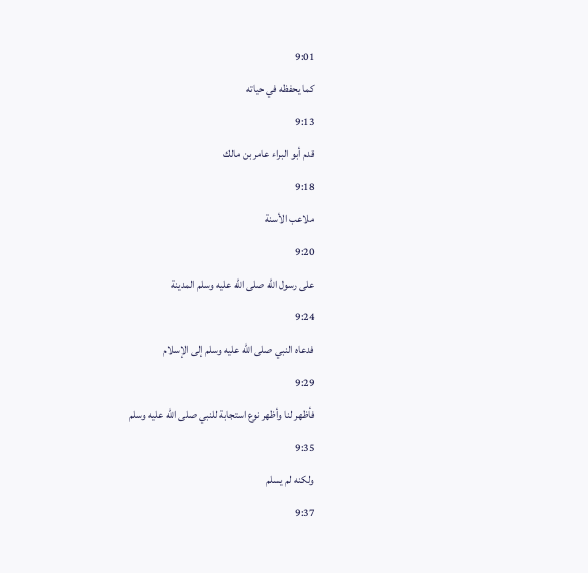9:01
كما يحفظه في حياته
9:13
قدم أبو البراء عامر بن مالك
9:18
ملاعب الأسنة
9:20
على رسول الله صلى الله عليه وسلم المدينة
9:24
فدعاه النبي صلى الله عليه وسلم إلى الإسلام
9:29
فأظهر لنا وأظهر نوع استجابة للنبي صلى الله عليه وسلم
9:35
ولكنه لم يسلم
9:37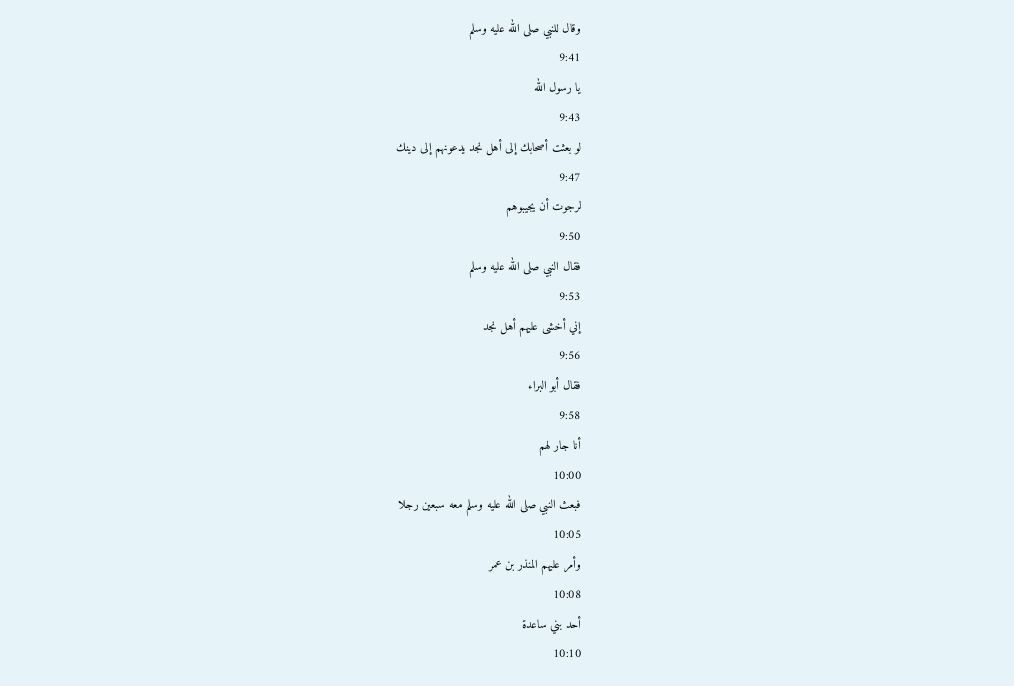وقال للنبي صلى الله عليه وسلم
9:41
يا رسول الله
9:43
لو بعثت أصحابك إلى أهل نجد يدعونهم إلى دينك
9:47
لرجوت أن يجيبوهم
9:50
فقال النبي صلى الله عليه وسلم
9:53
إني أخشى عليهم أهل نجد
9:56
فقال أبو البراء
9:58
أنا جار لهم
10:00
فبعث النبي صلى الله عليه وسلم معه سبعين رجلا
10:05
وأمر عليهم المنذر بن عمر
10:08
أحد بني ساعدة
10:10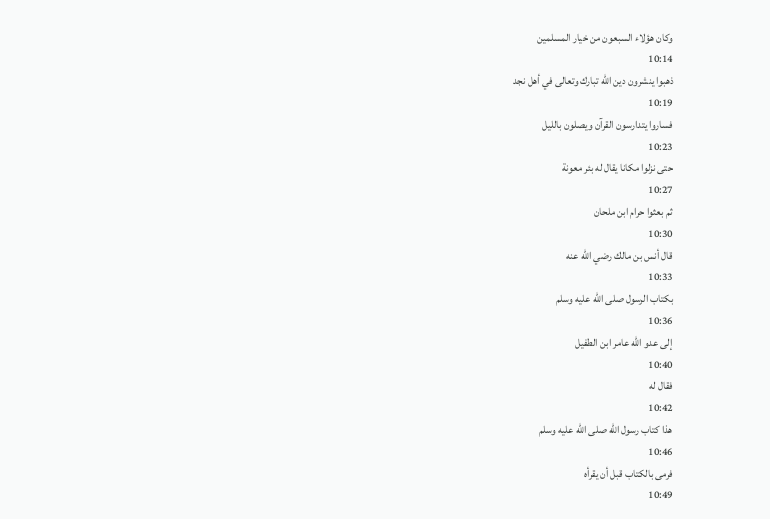وكان هؤلاء السبعون من خيار المسلمين
10:14
ذهبوا ينشرون دين الله تبارك وتعالى في أهل نجد
10:19
فساروا يتدارسون القرآن ويصلون بالليل
10:23
حتى نزلوا مكانا يقال له بئر معونة
10:27
ثم بعثوا حرام ابن ملحان
10:30
قال أنس بن مالك رضي الله عنه
10:33
بكتاب الرسول صلى الله عليه وسلم
10:36
إلى عدو الله عامر ابن الطفيل
10:40
فقال له
10:42
هذا كتاب رسول الله صلى الله عليه وسلم
10:46
فرمى بالكتاب قبل أن يقرأه
10:49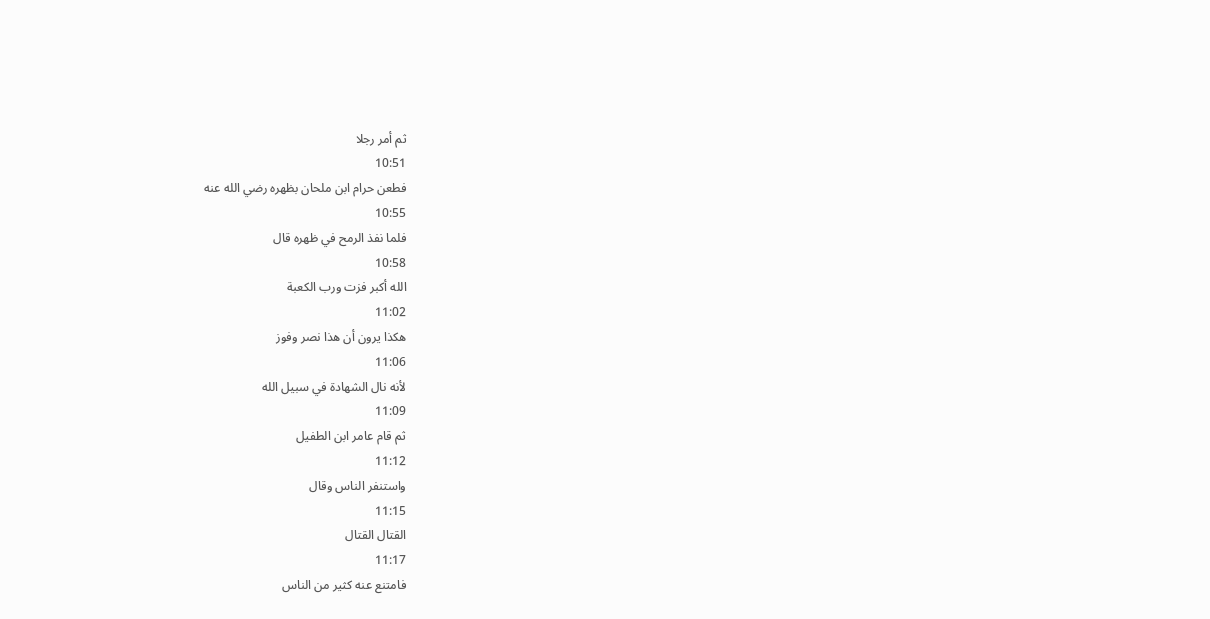ثم أمر رجلا
10:51
فطعن حرام ابن ملحان بظهره رضي الله عنه
10:55
فلما نفذ الرمح في ظهره قال
10:58
الله أكبر فزت ورب الكعبة
11:02
هكذا يرون أن هذا نصر وفوز
11:06
لأنه نال الشهادة في سبيل الله
11:09
ثم قام عامر ابن الطفيل
11:12
واستنفر الناس وقال
11:15
القتال القتال
11:17
فامتنع عنه كثير من الناس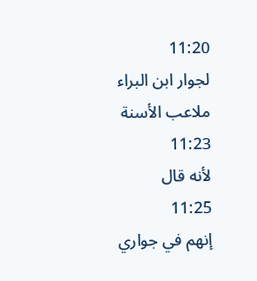11:20
لجوار ابن البراء ملاعب الأسنة
11:23
لأنه قال
11:25
إنهم في جواري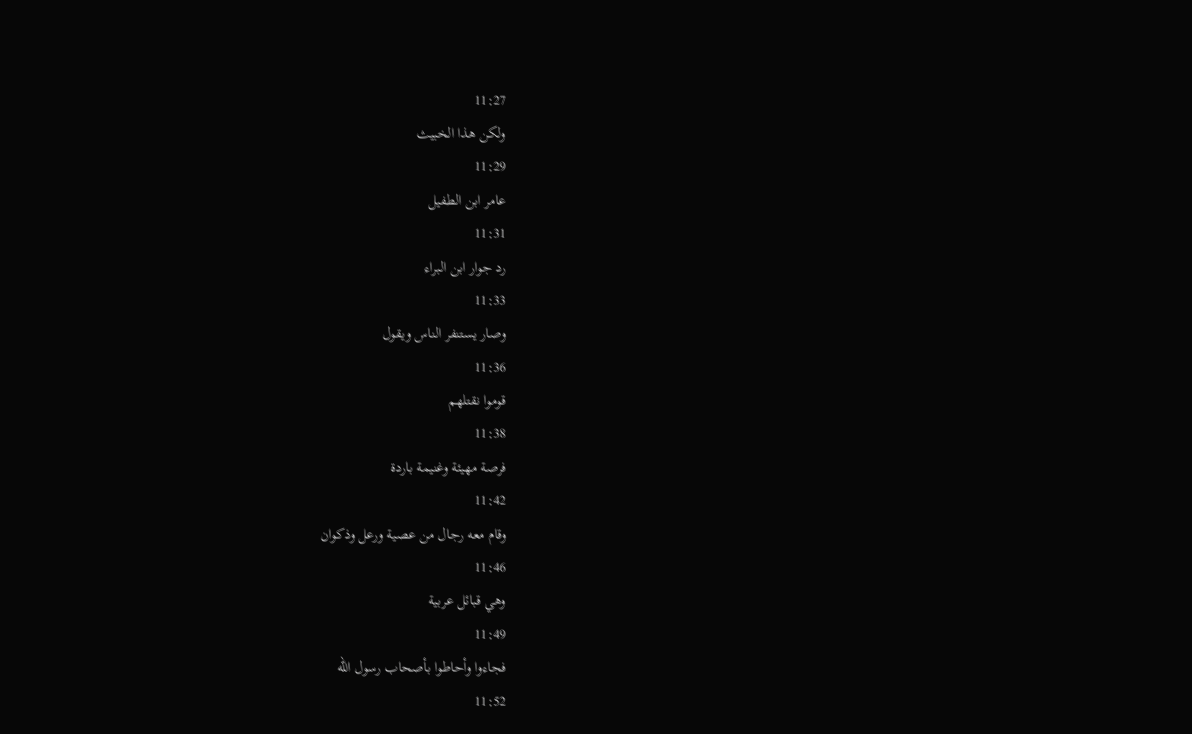11:27
ولكن هذا الخبيث
11:29
عامر ابن الطفيل
11:31
رد جوار ابن البراء
11:33
وصار يستنفر الناس ويقول
11:36
قوموا نقتلهم
11:38
فرصة مهيئة وغنيمة باردة
11:42
وقام معه رجال من عصية ورعل وذكوان
11:46
وهي قبائل عربية
11:49
فجاءوا وأحاطوا بأصحاب رسول الله
11:52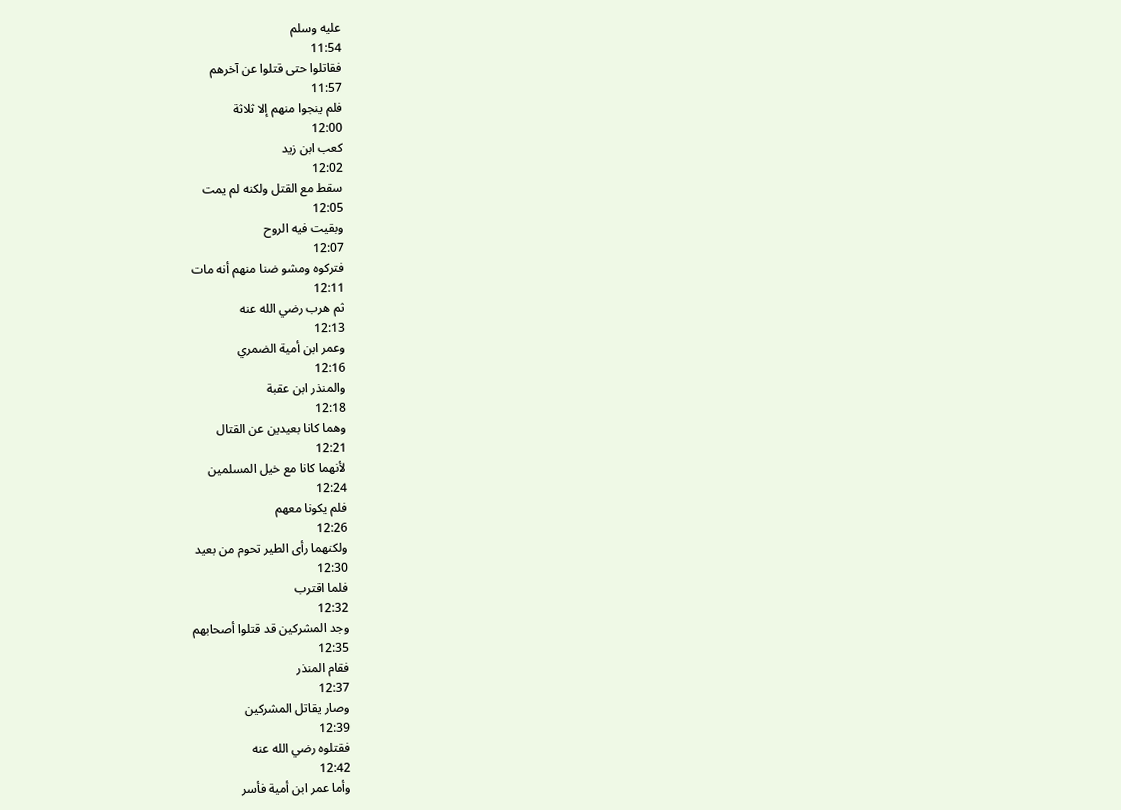عليه وسلم
11:54
فقاتلوا حتى قتلوا عن آخرهم
11:57
فلم ينجوا منهم إلا ثلاثة
12:00
كعب ابن زيد
12:02
سقط مع القتل ولكنه لم يمت
12:05
وبقيت فيه الروح
12:07
فتركوه ومشو ضنا منهم أنه مات
12:11
ثم هرب رضي الله عنه
12:13
وعمر ابن أمية الضمري
12:16
والمنذر ابن عقبة
12:18
وهما كانا بعيدين عن القتال
12:21
لأنهما كانا مع خيل المسلمين
12:24
فلم يكونا معهم
12:26
ولكنهما رأى الطير تحوم من بعيد
12:30
فلما اقترب
12:32
وجد المشركين قد قتلوا أصحابهم
12:35
فقام المنذر
12:37
وصار يقاتل المشركين
12:39
فقتلوه رضي الله عنه
12:42
وأما عمر ابن أمية فأسر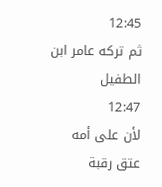12:45
ثم تركه عامر ابن الطفيل
12:47
لأن على أمه عتق رقبة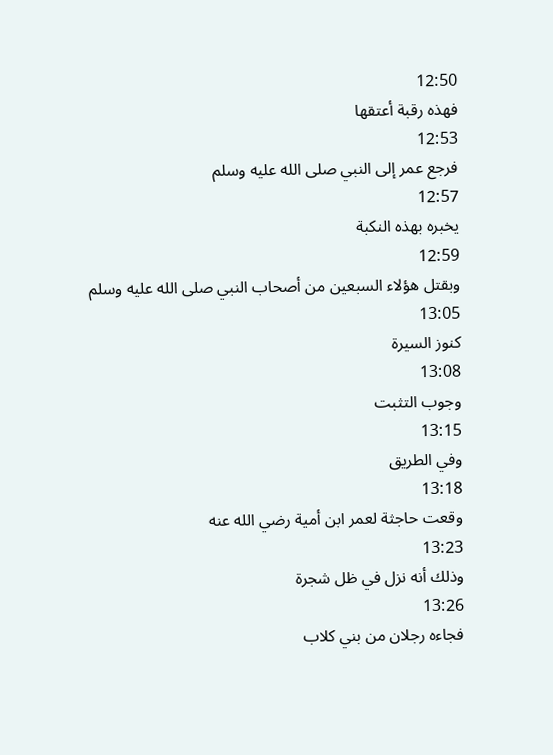12:50
فهذه رقبة أعتقها
12:53
فرجع عمر إلى النبي صلى الله عليه وسلم
12:57
يخبره بهذه النكبة
12:59
وبقتل هؤلاء السبعين من أصحاب النبي صلى الله عليه وسلم
13:05
كنوز السيرة
13:08
وجوب التثبت
13:15
وفي الطريق
13:18
وقعت حاجثة لعمر ابن أمية رضي الله عنه
13:23
وذلك أنه نزل في ظل شجرة
13:26
فجاءه رجلان من بني كلاب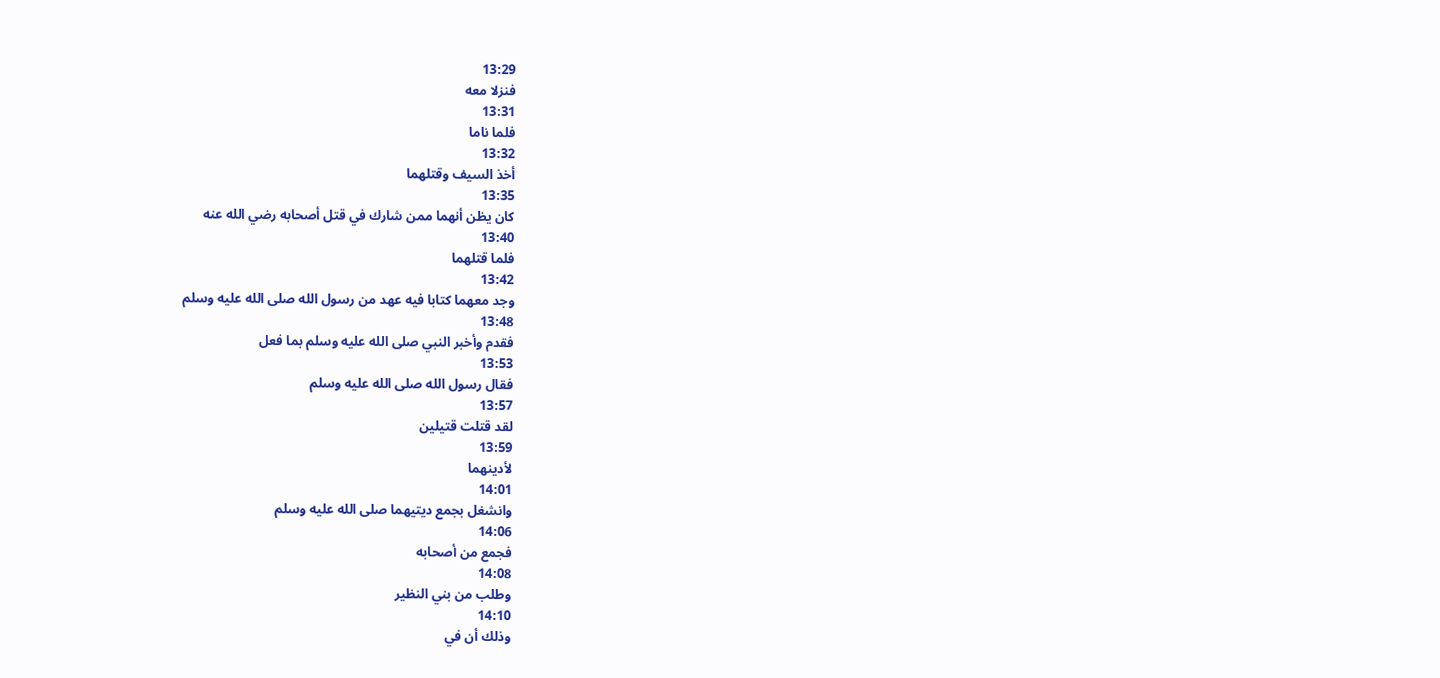13:29
فنزلا معه
13:31
فلما ناما
13:32
أخذ السيف وقتلهما
13:35
كان يظن أنهما ممن شارك في قتل أصحابه رضي الله عنه
13:40
فلما قتلهما
13:42
وجد معهما كتابا فيه عهد من رسول الله صلى الله عليه وسلم
13:48
فقدم وأخبر النبي صلى الله عليه وسلم بما فعل
13:53
فقال رسول الله صلى الله عليه وسلم
13:57
لقد قتلت قتيلين
13:59
لأدينهما
14:01
وانشغل بجمع ديتيهما صلى الله عليه وسلم
14:06
فجمع من أصحابه
14:08
وطلب من بني النظير
14:10
وذلك أن في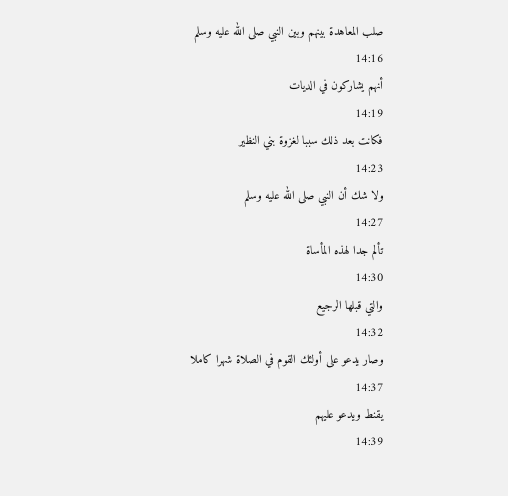صلب المعاهدة بينهم وبين النبي صلى الله عليه وسلم
14:16
أنهم يشاركون في الديات
14:19
فكانت بعد ذلك سببا لغزوة بني النظير
14:23
ولا شك أن النبي صلى الله عليه وسلم
14:27
تألم جدا لهذه المأساة
14:30
والتي قبلها الرجيع
14:32
وصار يدعو على أولئك القوم في الصلاة شهرا كاملا
14:37
يقنط ويدعو عليهم
14:39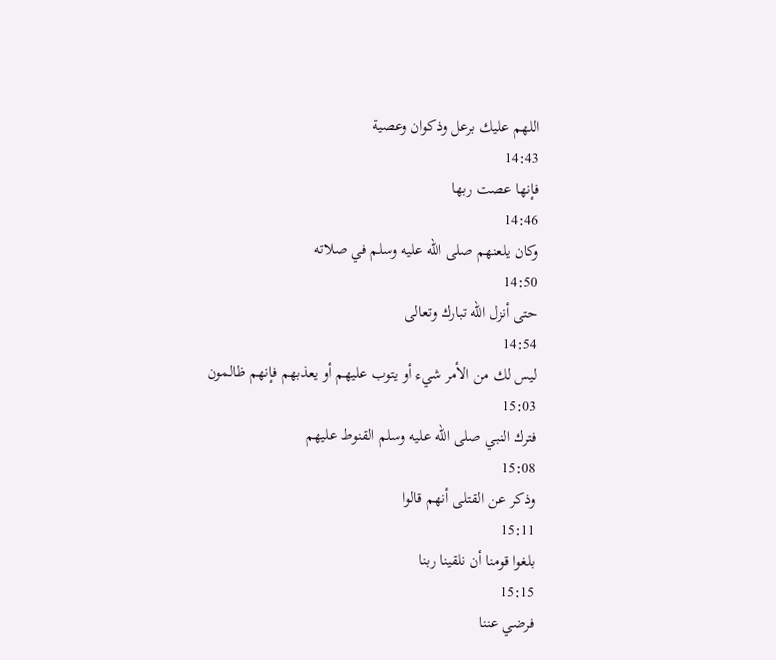اللهم عليك برعل وذكوان وعصية
14:43
فإنها عصت ربها
14:46
وكان يلعنهم صلى الله عليه وسلم في صلاته
14:50
حتى أنزل الله تبارك وتعالى
14:54
ليس لك من الأمر شيء أو يتوب عليهم أو يعذبهم فإنهم ظالمون
15:03
فترك النبي صلى الله عليه وسلم القنوط عليهم
15:08
وذكر عن القتلى أنهم قالوا
15:11
بلغوا قومنا أن نلقينا ربنا
15:15
فرضي عننا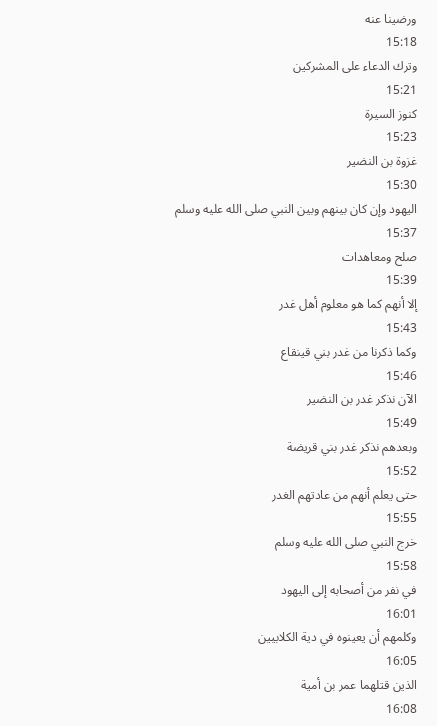ورضينا عنه
15:18
وترك الدعاء على المشركين
15:21
كنوز السيرة
15:23
غزوة بن النضير
15:30
اليهود وإن كان بينهم وبين النبي صلى الله عليه وسلم
15:37
صلح ومعاهدات
15:39
إلا أنهم كما هو معلوم أهل غدر
15:43
وكما ذكرنا من غدر بني قينقاع
15:46
الآن نذكر غدر بن النضير
15:49
وبعدهم نذكر غدر بني قريضة
15:52
حتى يعلم أنهم من عادتهم الغدر
15:55
خرج النبي صلى الله عليه وسلم
15:58
في نفر من أصحابه إلى اليهود
16:01
وكلمهم أن يعينوه في دية الكلابيين
16:05
الذين قتلهما عمر بن أمية
16:08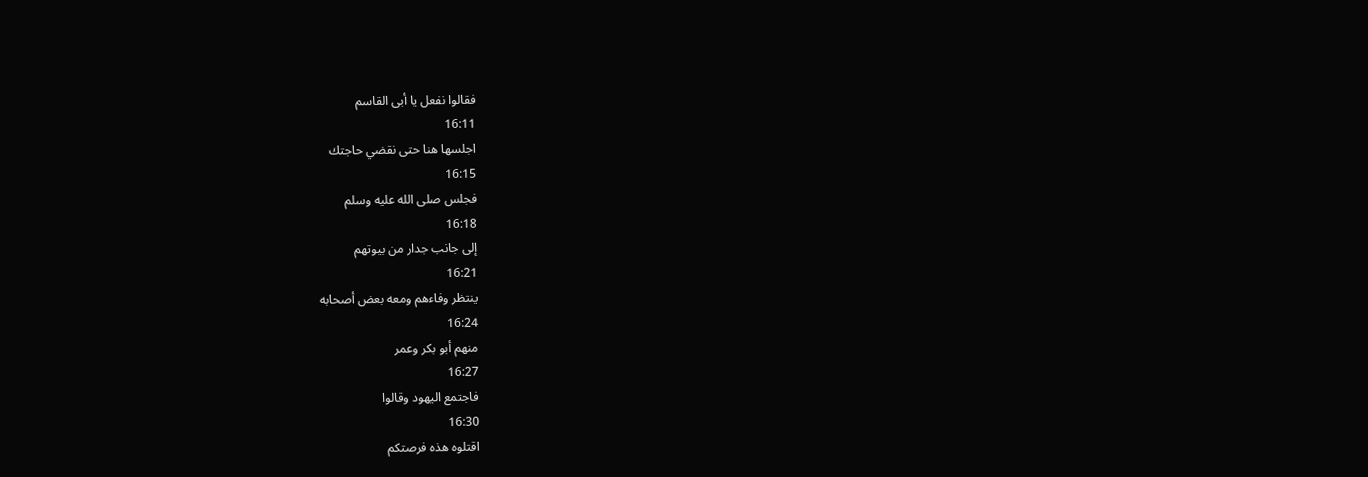فقالوا نفعل يا أبى القاسم
16:11
اجلسها هنا حتى نقضي حاجتك
16:15
فجلس صلى الله عليه وسلم
16:18
إلى جانب جدار من بيوتهم
16:21
ينتظر وفاءهم ومعه بعض أصحابه
16:24
منهم أبو بكر وعمر
16:27
فاجتمع اليهود وقالوا
16:30
اقتلوه هذه فرصتكم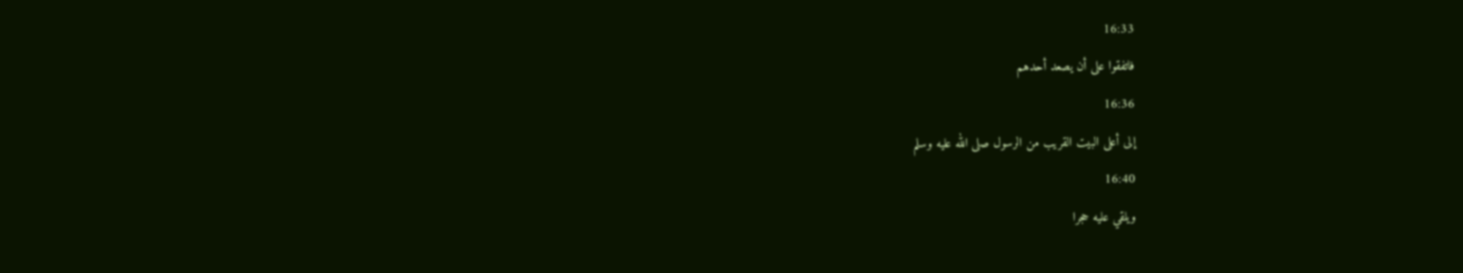16:33
فاتفقوا على أن يصعد أحدهم
16:36
إلى أعلى البيت القريب من الرسول صلى الله عليه وسلم
16:40
ويلقي عليه حجرا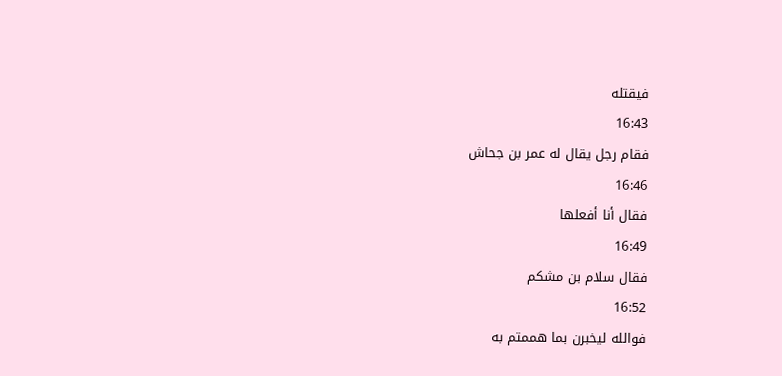فيقتله
16:43
فقام رجل يقال له عمر بن جحاش
16:46
فقال أنا أفعلها
16:49
فقال سلام بن مشكم
16:52
فوالله ليخبرن بما هممتم به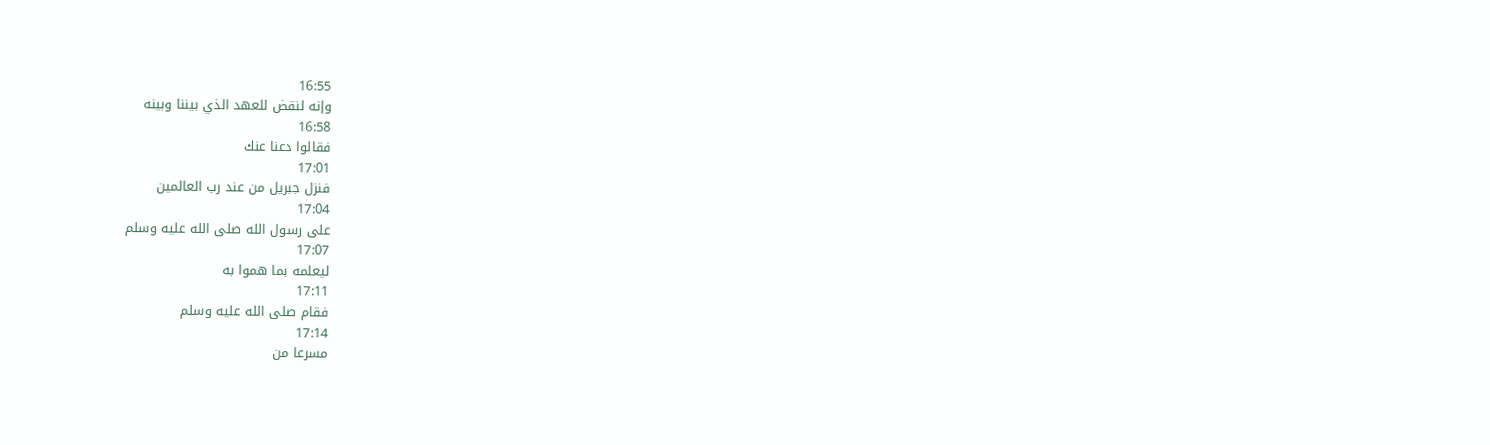16:55
وإنه لنقض للعهد الذي بيننا وبينه
16:58
فقالوا دعنا عنك
17:01
فنزل جبريل من عند رب العالمين
17:04
على رسول الله صلى الله عليه وسلم
17:07
ليعلمه بما هموا به
17:11
فقام صلى الله عليه وسلم
17:14
مسرعا من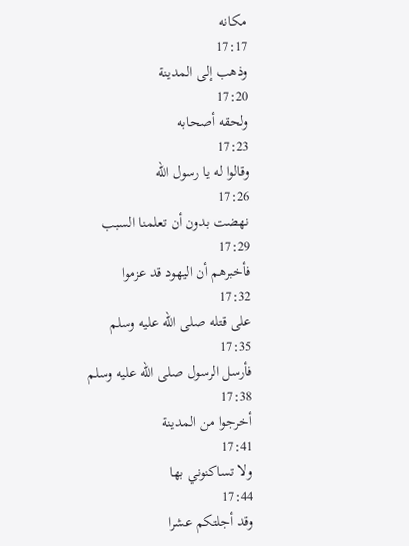مكانه
17:17
وذهب إلى المدينة
17:20
ولحقه أصحابه
17:23
وقالوا له يا رسول الله
17:26
نهضت بدون أن تعلمنا السبب
17:29
فأخبرهم أن اليهود قد عزموا
17:32
على قتله صلى الله عليه وسلم
17:35
فأرسل الرسول صلى الله عليه وسلم
17:38
أخرجوا من المدينة
17:41
ولا تساكنوني بها
17:44
وقد أجلتكم عشرا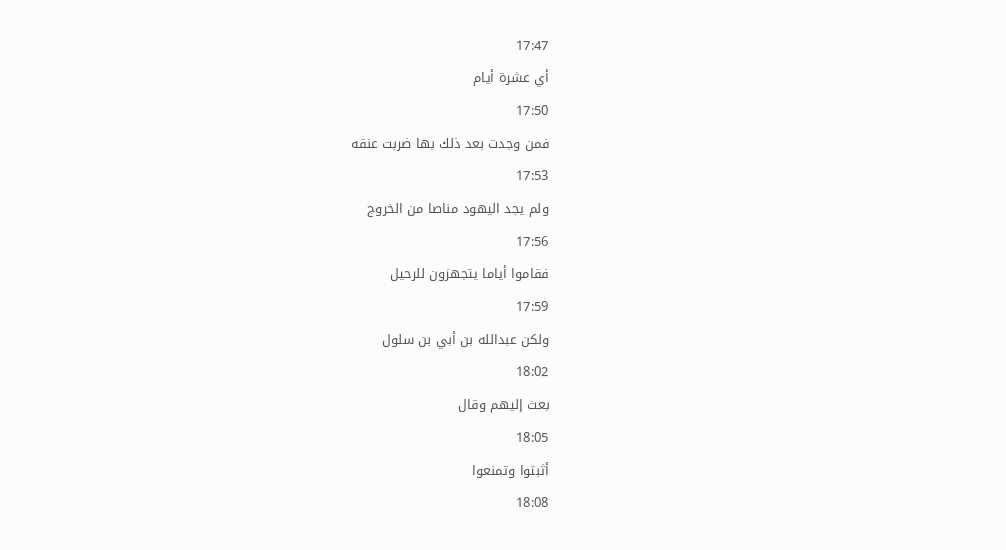17:47
أي عشرة أيام
17:50
فمن وجدت بعد ذلك بها ضربت عنقه
17:53
ولم يجد اليهود مناصا من الخروج
17:56
فقاموا أياما يتجهزون للرحيل
17:59
ولكن عبدالله بن أبي بن سلول
18:02
بعث إليهم وقال
18:05
أثبتوا وتمنعوا
18:08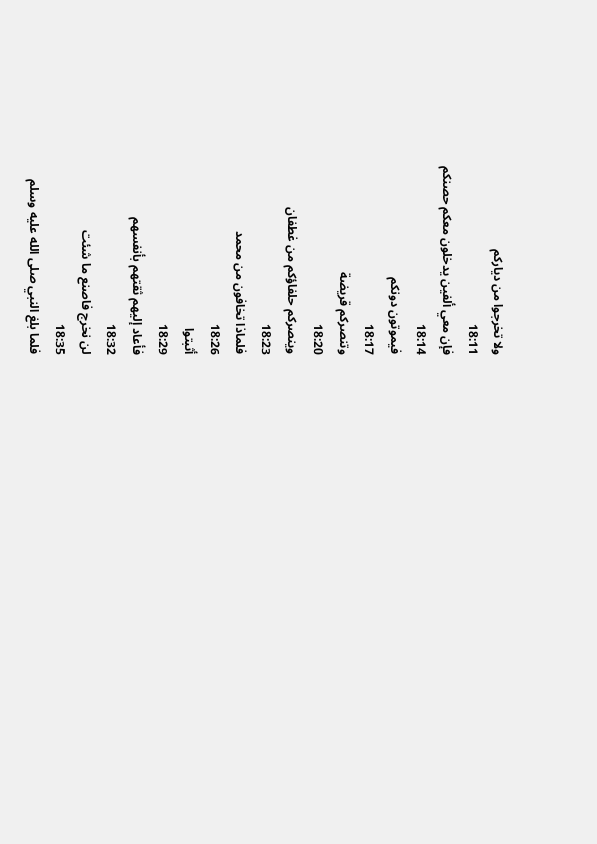ولا تخرجوا من دياركم
18:11
فإن معي ألفين يدخلون معكم حصنكم
18:14
فيموتون دونكم
18:17
وتنصركم قريضة
18:20
وينصركم حلفاؤكم من غطفان
18:23
فلماذا تخافون من محمد
18:26
أثبتوا
18:29
فأعاد إليهم ثقتهم بأنفسهم
18:32
لن نخرج فاصنع ما شئت
18:35
فلما بلغ النبي صلى الله عليه وسلم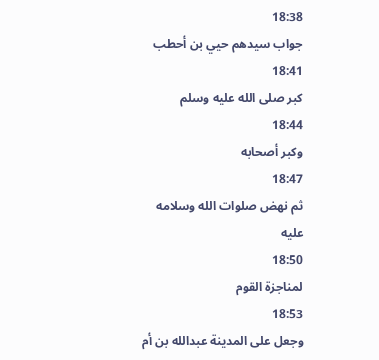18:38
جواب سيدهم حيي بن أحطب
18:41
كبر صلى الله عليه وسلم
18:44
وكبر أصحابه
18:47
ثم نهض صلوات الله وسلامه عليه
18:50
لمناجزة القوم
18:53
وجعل على المدينة عبدالله بن أم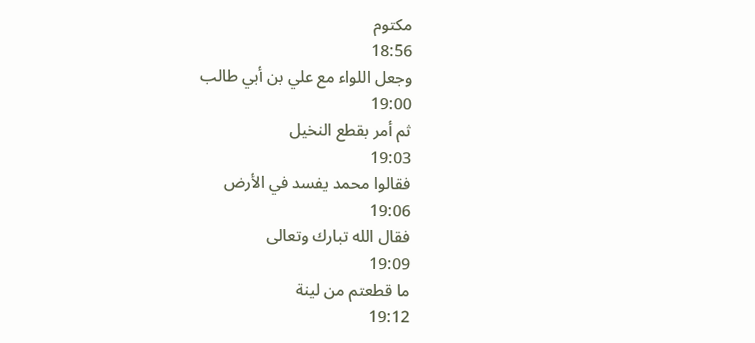مكتوم
18:56
وجعل اللواء مع علي بن أبي طالب
19:00
ثم أمر بقطع النخيل
19:03
فقالوا محمد يفسد في الأرض
19:06
فقال الله تبارك وتعالى
19:09
ما قطعتم من لينة
19:12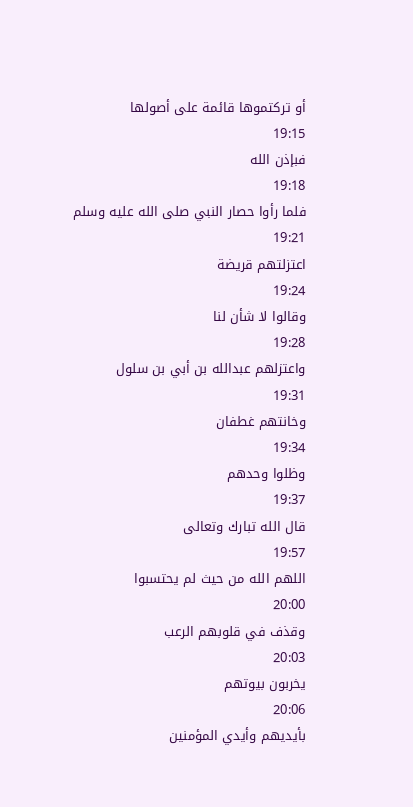أو تركتموها قائمة على أصولها
19:15
فبإذن الله
19:18
فلما رأوا حصار النبي صلى الله عليه وسلم
19:21
اعتزلتهم قريضة
19:24
وقالوا لا شأن لنا
19:28
واعتزلهم عبدالله بن أبي بن سلول
19:31
وخانتهم غطفان
19:34
وظلوا وحدهم
19:37
قال الله تبارك وتعالى
19:57
اللهم الله من حيث لم يحتسبوا
20:00
وقذف في قلوبهم الرعب
20:03
يخربون بيوتهم
20:06
بأيديهم وأيدي المؤمنين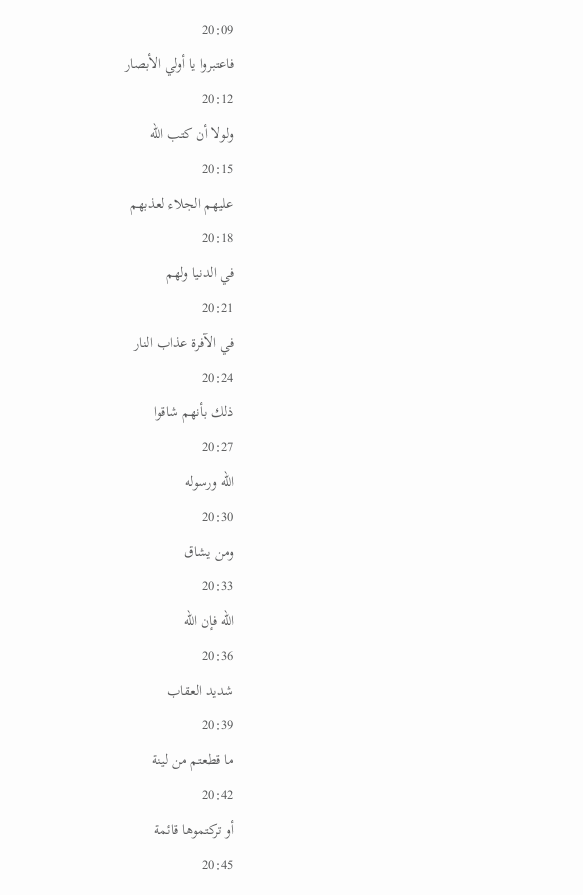20:09
فاعتبروا يا أولي الأبصار
20:12
ولولا أن كتب الله
20:15
عليهم الجلاء لعذبهم
20:18
في الدنيا ولهم
20:21
في الآفرة عذاب النار
20:24
ذلك بأنهم شاقوا
20:27
الله ورسوله
20:30
ومن يشاق
20:33
الله فإن الله
20:36
شديد العقاب
20:39
ما قطعتم من لينة
20:42
أو تركتموها قائمة
20:45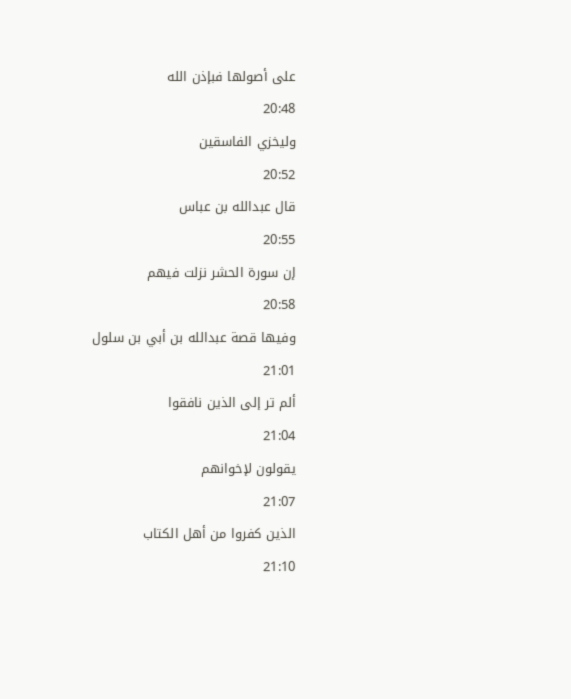على أصولها فبإذن الله
20:48
وليخزي الفاسقين
20:52
قال عبدالله بن عباس
20:55
إن سورة الحشر نزلت فيهم
20:58
وفيها قصة عبدالله بن أبي بن سلول
21:01
ألم تر إلى الذين نافقوا
21:04
يقولون لإخوانهم
21:07
الذين كفروا من أهل الكتاب
21:10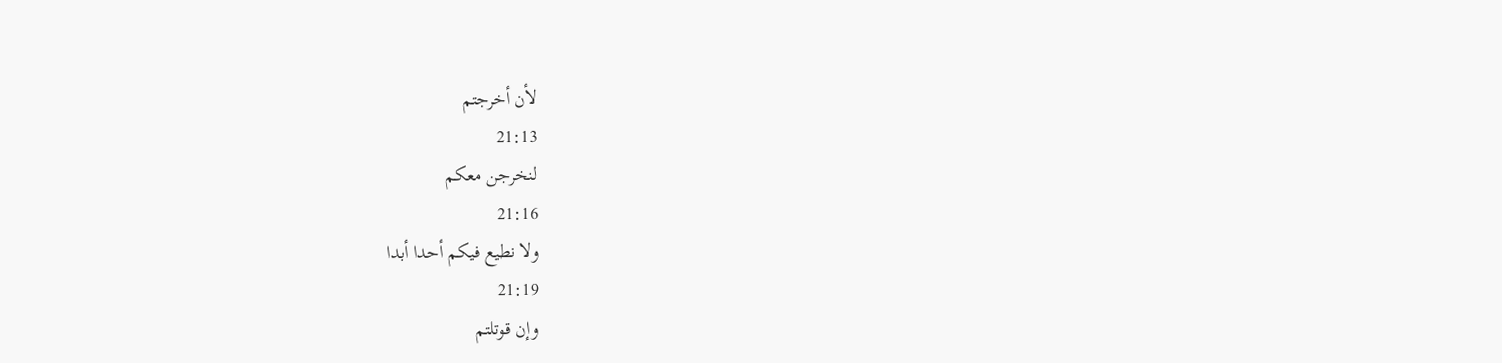لأن أخرجتم
21:13
لنخرجن معكم
21:16
ولا نطيع فيكم أحدا أبدا
21:19
وإن قوتلتم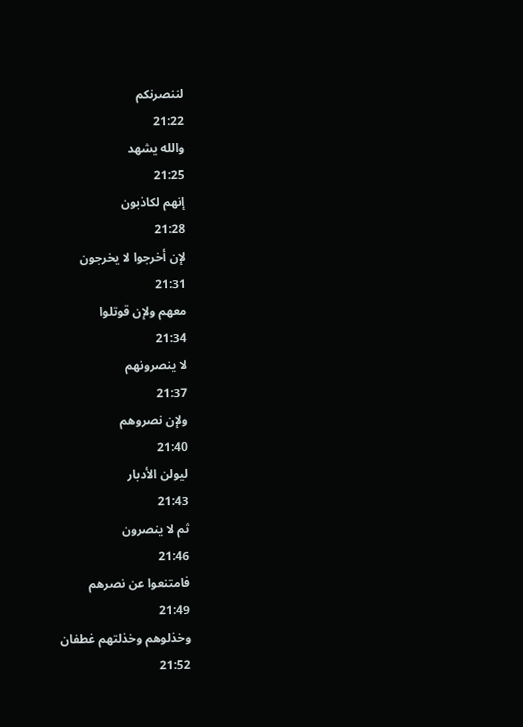لننصرنكم
21:22
والله يشهد
21:25
إنهم لكاذبون
21:28
لإن أخرجوا لا يخرجون
21:31
معهم ولإن قوتلوا
21:34
لا ينصرونهم
21:37
ولإن نصروهم
21:40
ليولن الأدبار
21:43
ثم لا ينصرون
21:46
فامتنعوا عن نصرهم
21:49
وخذلوهم وخذلتهم غطفان
21:52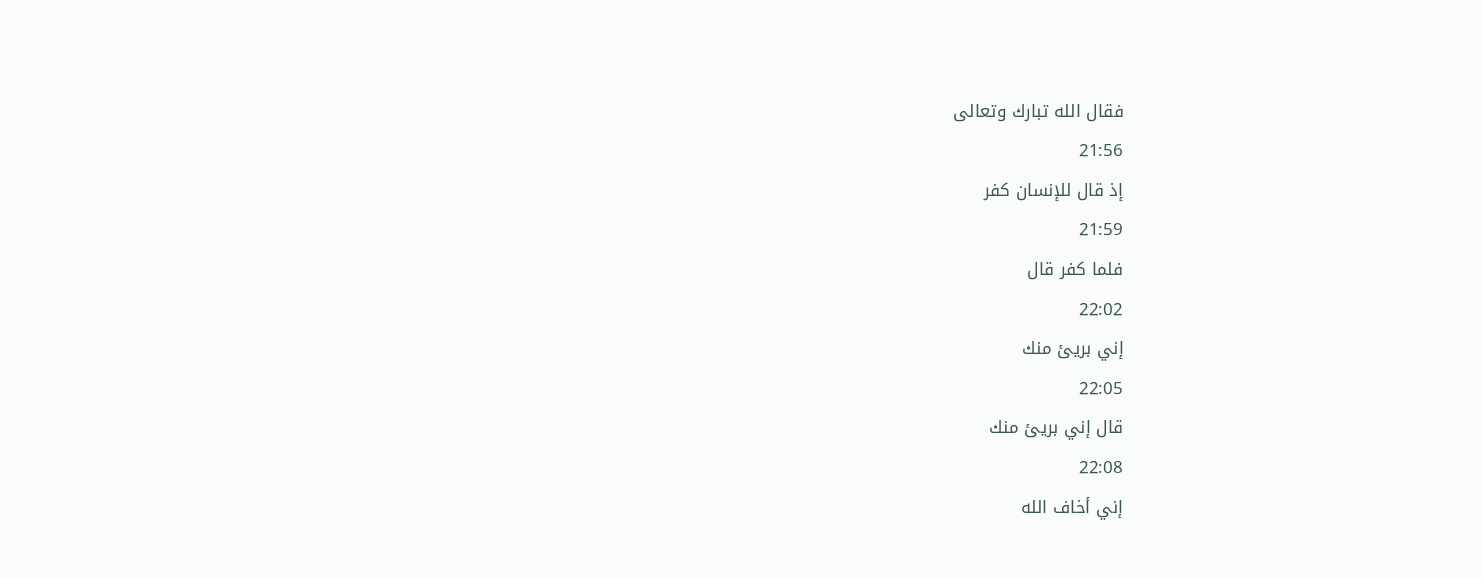فقال الله تبارك وتعالى
21:56
إذ قال للإنسان كفر
21:59
فلما كفر قال
22:02
إني بريئ منك
22:05
قال إني بريئ منك
22:08
إني أخاف الله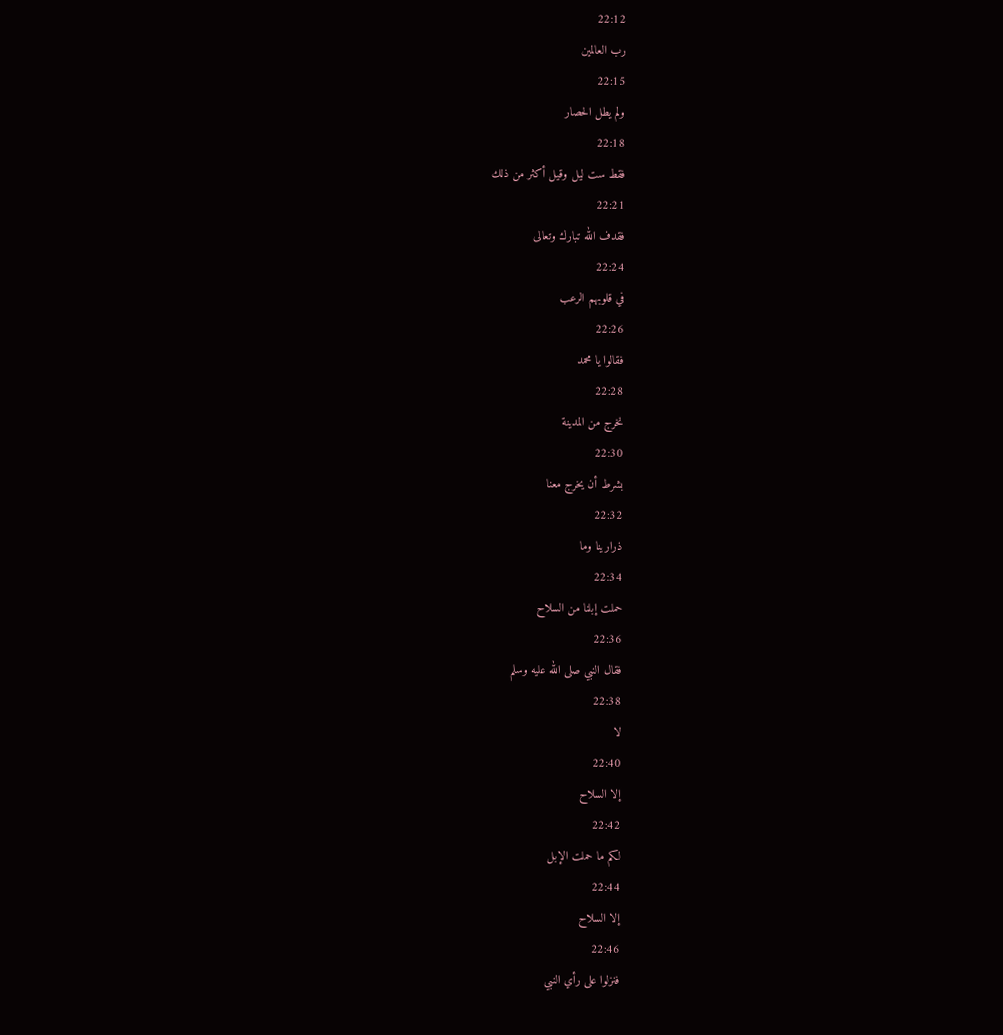22:12
رب العالمين
22:15
ولم يطل الحصار
22:18
فقط ست ليل وقيل أكثر من ذلك
22:21
فقدف الله تبارك وتعالى
22:24
في قلوبهم الرعب
22:26
فقالوا يا محمد
22:28
نخرج من المدينة
22:30
بشرط أن يخرج معنا
22:32
ذرارينا وما
22:34
حملت إبلنا من السلاح
22:36
فقال النبي صلى الله عليه وسلم
22:38
لا
22:40
إلا السلاح
22:42
لكم ما حملت الإبل
22:44
إلا السلاح
22:46
فنزلوا على رأي النبي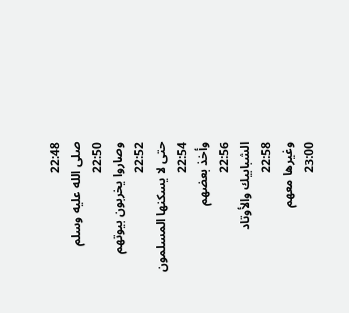22:48
صلى الله عليه وسلم
22:50
وصاروا يخربون بيوتهم
22:52
حتى لا يسكنها المسلمون
22:54
وأخذ بعضهم
22:56
الشبابيك والأوتاد
22:58
وغيرها معهم
23:00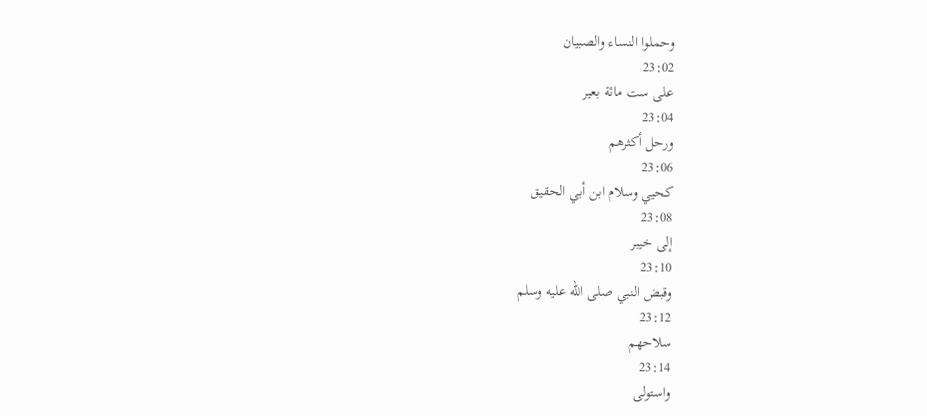وحملوا النساء والصبيان
23:02
على ست مائة بعير
23:04
ورحل أكثرهم
23:06
كحيي وسلام ابن أبي الحقيق
23:08
إلى خيبر
23:10
وقبض النبي صلى الله عليه وسلم
23:12
سلاحهم
23:14
واستولى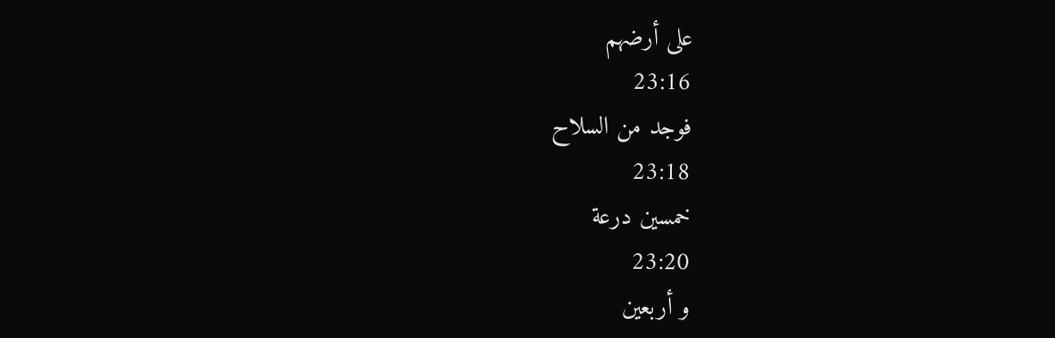على أرضهم
23:16
فوجد من السلاح
23:18
خمسين درعة
23:20
و أربعين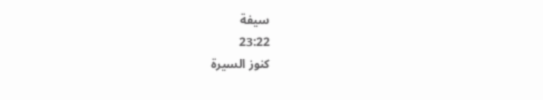سيفة
23:22
كنوز السيرة